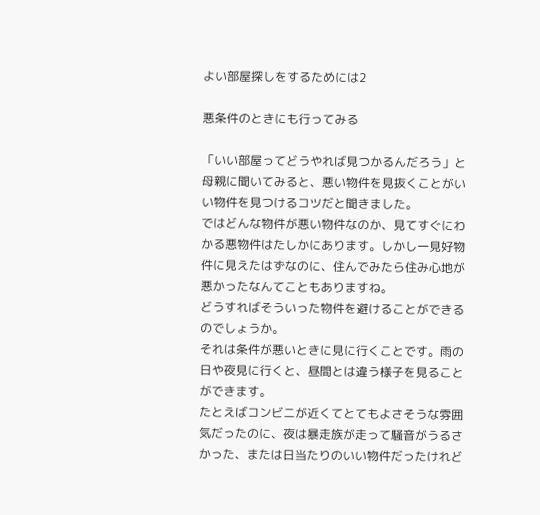よい部屋探しをするためには2

悪条件のときにも行ってみる

「いい部屋ってどうやれば見つかるんだろう」と母親に聞いてみると、悪い物件を見抜くことがいい物件を見つけるコツだと聞きました。
ではどんな物件が悪い物件なのか、見てすぐにわかる悪物件はたしかにあります。しかし一見好物件に見えたはずなのに、住んでみたら住み心地が悪かったなんてこともありますね。
どうすればそういった物件を避けることができるのでしょうか。
それは条件が悪いときに見に行くことです。雨の日や夜見に行くと、昼間とは違う様子を見ることができます。
たとえばコンビニが近くてとてもよさそうな雰囲気だったのに、夜は暴走族が走って騒音がうるさかった、または日当たりのいい物件だったけれど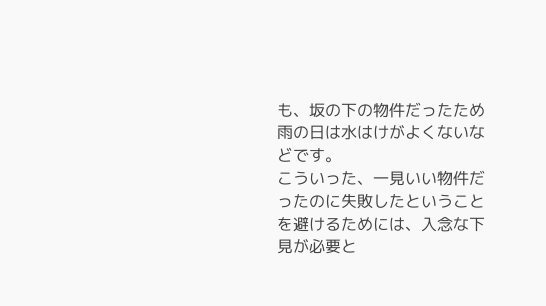も、坂の下の物件だったため雨の日は水はけがよくないなどです。
こういった、一見いい物件だったのに失敗したということを避けるためには、入念な下見が必要と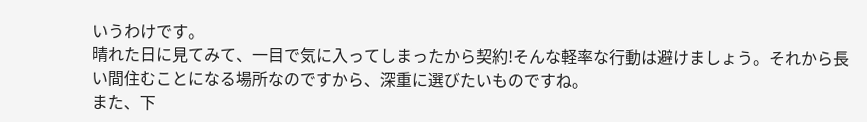いうわけです。
晴れた日に見てみて、一目で気に入ってしまったから契約!そんな軽率な行動は避けましょう。それから長い間住むことになる場所なのですから、深重に選びたいものですね。
また、下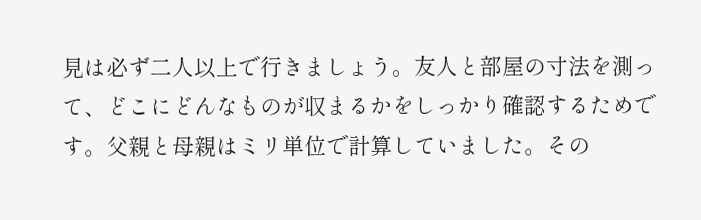見は必ず二人以上で行きましょう。友人と部屋の寸法を測って、どこにどんなものが収まるかをしっかり確認するためです。父親と母親はミリ単位で計算していました。その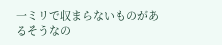一ミリで収まらないものがあるそうなの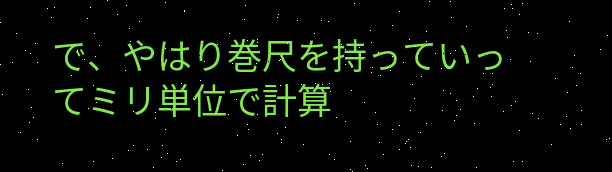で、やはり巻尺を持っていってミリ単位で計算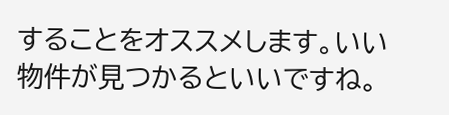することをオススメします。いい物件が見つかるといいですね。